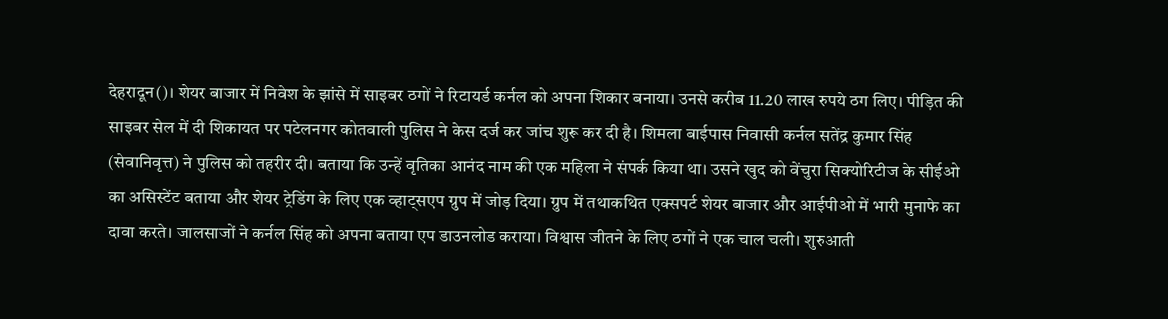देहरादून()। शेयर बाजार में निवेश के झांसे में साइबर ठगों ने रिटायर्ड कर्नल को अपना शिकार बनाया। उनसे करीब 11.20 लाख रुपये ठग लिए। पीड़ित की साइबर सेल में दी शिकायत पर पटेलनगर कोतवाली पुलिस ने केस दर्ज कर जांच शुरू कर दी है। शिमला बाईपास निवासी कर्नल सतेंद्र कुमार सिंह (सेवानिवृत्त) ने पुलिस को तहरीर दी। बताया कि उन्हें वृतिका आनंद नाम की एक महिला ने संपर्क किया था। उसने खुद को वेंचुरा सिक्योरिटीज के सीईओ का असिस्टेंट बताया और शेयर ट्रेडिंग के लिए एक व्हाट्सएप ग्रुप में जोड़ दिया। ग्रुप में तथाकथित एक्सपर्ट शेयर बाजार और आईपीओ में भारी मुनाफे का दावा करते। जालसाजों ने कर्नल सिंह को अपना बताया एप डाउनलोड कराया। विश्वास जीतने के लिए ठगों ने एक चाल चली। शुरुआती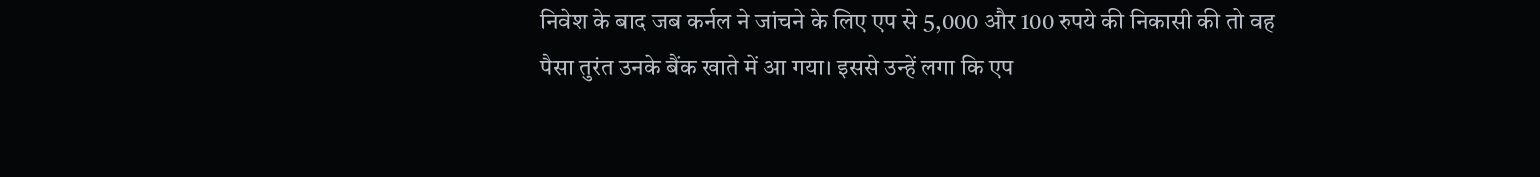निवेश के बाद जब कर्नल ने जांचने के लिए एप से 5,000 और 100 रुपये की निकासी की तो वह पैसा तुरंत उनके बैंक खाते में आ गया। इससे उन्हें लगा कि एप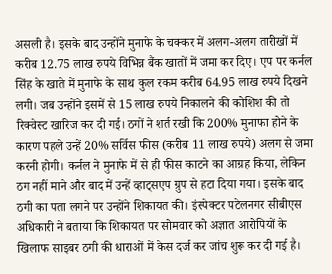असली है। इसके बाद उन्होंने मुनाफे के चक्कर में अलग-अलग तारीखों में करीब 12.75 लाख रुपये विभिन्न बैंक खातों में जमा कर दिए। एप पर कर्नल सिंह के खाते में मुनाफे के साथ कुल रकम करीब 64.95 लाख रुपये दिखने लगी। जब उन्होंने इसमें से 15 लाख रुपये निकालने की कोशिश की तो रिक्वेस्ट खारिज कर दी गई। ठगों ने शर्त रखी कि 200% मुनाफा होने के कारण पहले उन्हें 20% सर्विस फीस (करीब 11 लाख रुपये) अलग से जमा करनी होगी। कर्नल ने मुनाफे में से ही फीस काटने का आग्रह किया, लेकिन ठग नहीं माने और बाद में उन्हें व्हाट्सएप ग्रुप से हटा दिया गया। इसके बाद ठगी का पता लगने पर उन्होंने शिकायत की। इंस्पेक्टर पटेलनगर सीबीएस अधिकारी ने बताया कि शिकायत पर सोमवार को अज्ञात आरोपियों के खिलाफ साइबर ठगी की धाराओं में केस दर्ज कर जांच शुरू कर दी गई है।